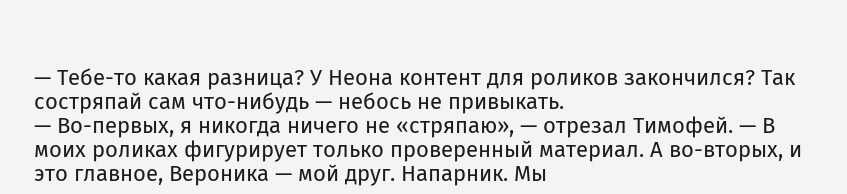— Тебе-то какая разница? У Неона контент для роликов закончился? Так состряпай сам что-нибудь — небось не привыкать.
— Во-первых, я никогда ничего не «стряпаю», — отрезал Тимофей. — В моих роликах фигурирует только проверенный материал. А во-вторых, и это главное, Вероника — мой друг. Напарник. Мы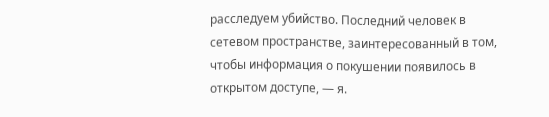расследуем убийство. Последний человек в сетевом пространстве, заинтересованный в том, чтобы информация о покушении появилось в открытом доступе, — я.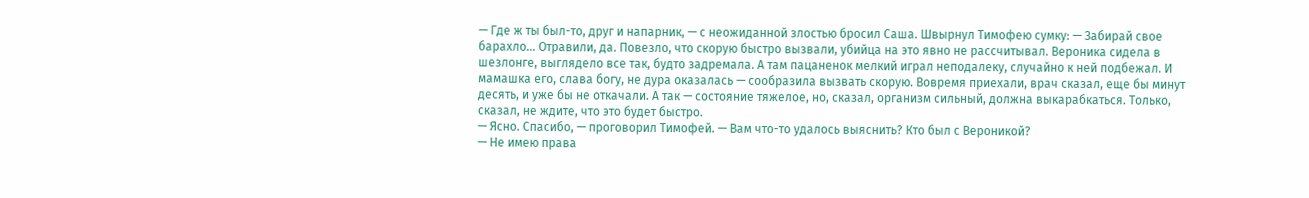— Где ж ты был-то, друг и напарник, — с неожиданной злостью бросил Саша. Швырнул Тимофею сумку: — Забирай свое барахло… Отравили, да. Повезло, что скорую быстро вызвали, убийца на это явно не рассчитывал. Вероника сидела в шезлонге, выглядело все так, будто задремала. А там пацаненок мелкий играл неподалеку, случайно к ней подбежал. И мамашка его, слава богу, не дура оказалась — сообразила вызвать скорую. Вовремя приехали, врач сказал, еще бы минут десять, и уже бы не откачали. А так — состояние тяжелое, но, сказал, организм сильный, должна выкарабкаться. Только, сказал, не ждите, что это будет быстро.
— Ясно. Спасибо, — проговорил Тимофей. — Вам что-то удалось выяснить? Кто был с Вероникой?
— Не имею права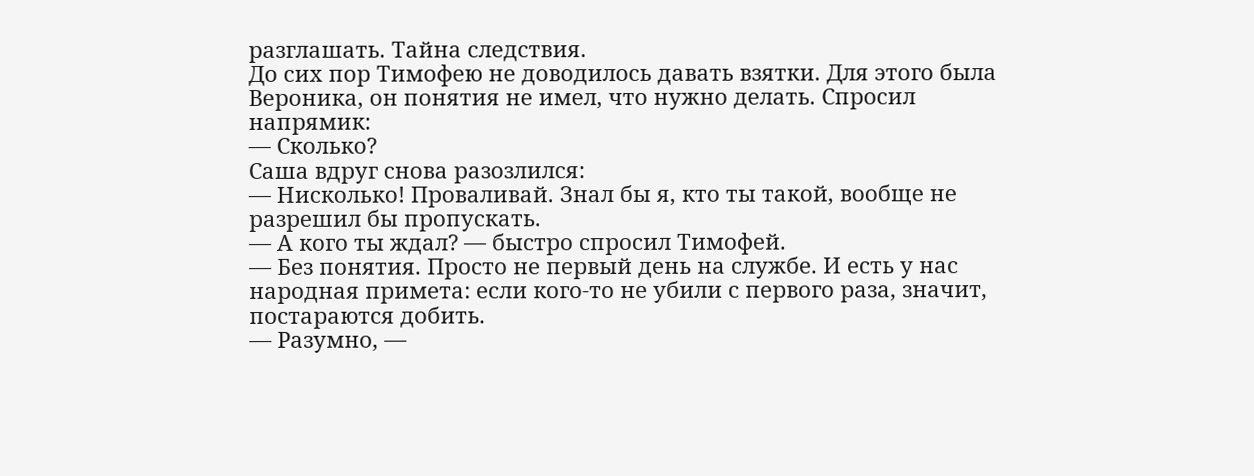разглашать. Тайна следствия.
До сих пор Тимофею не доводилось давать взятки. Для этого была Вероника, он понятия не имел, что нужно делать. Спросил напрямик:
— Сколько?
Саша вдруг снова разозлился:
— Нисколько! Проваливай. Знал бы я, кто ты такой, вообще не разрешил бы пропускать.
— А кого ты ждал? — быстро спросил Тимофей.
— Без понятия. Просто не первый день на службе. И есть у нас народная примета: если кого-то не убили с первого раза, значит, постараются добить.
— Разумно, —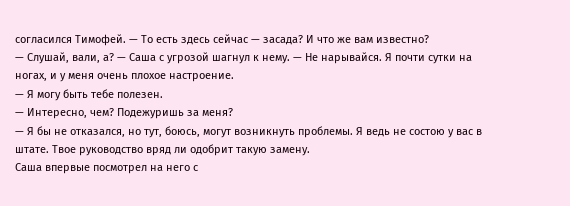согласился Тимофей. — То есть здесь сейчас — засада? И что же вам известно?
— Слушай, вали, а? — Саша с угрозой шагнул к нему. — Не нарывайся. Я почти сутки на ногах, и у меня очень плохое настроение.
— Я могу быть тебе полезен.
— Интересно, чем? Подежуришь за меня?
— Я бы не отказался, но тут, боюсь, могут возникнуть проблемы. Я ведь не состою у вас в штате. Твое руководство вряд ли одобрит такую замену.
Саша впервые посмотрел на него с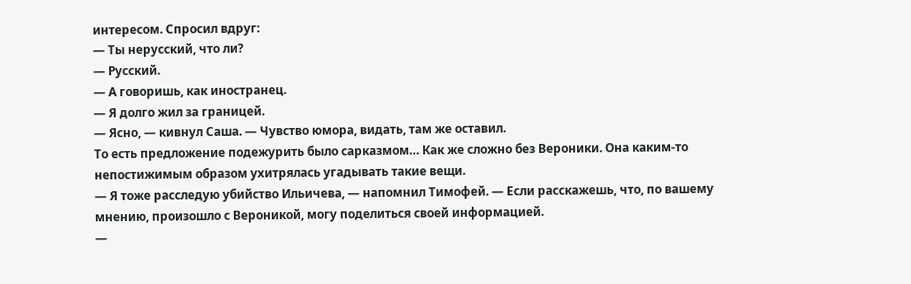интересом. Спросил вдруг:
— Ты нерусский, что ли?
— Русский.
— А говоришь, как иностранец.
— Я долго жил за границей.
— Ясно, — кивнул Саша. — Чувство юмора, видать, там же оставил.
То есть предложение подежурить было сарказмом… Как же сложно без Вероники. Она каким-то непостижимым образом ухитрялась угадывать такие вещи.
— Я тоже расследую убийство Ильичева, — напомнил Тимофей. — Если расскажешь, что, по вашему мнению, произошло с Вероникой, могу поделиться своей информацией.
—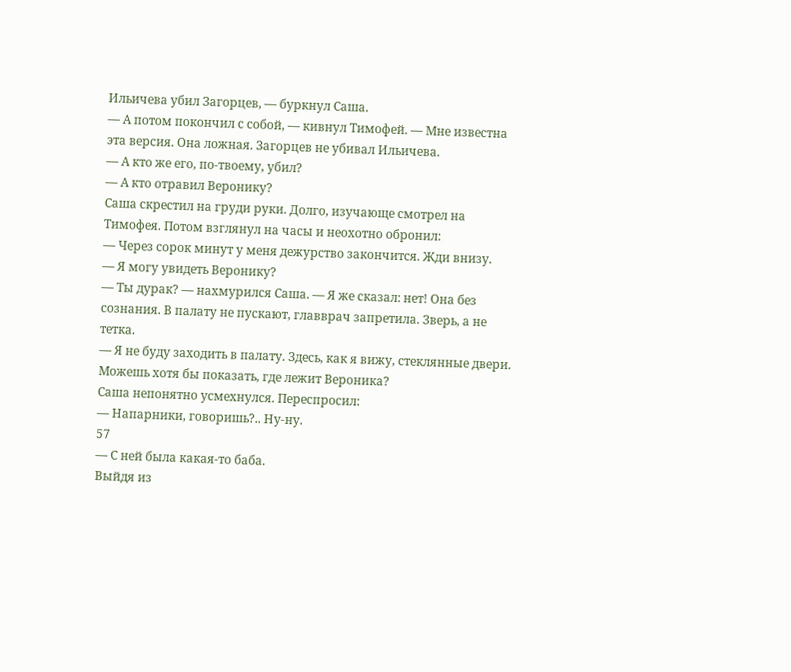Ильичева убил Загорцев, — буркнул Саша.
— А потом покончил с собой, — кивнул Тимофей. — Мне известна эта версия. Она ложная. Загорцев не убивал Ильичева.
— А кто же его, по-твоему, убил?
— А кто отравил Веронику?
Саша скрестил на груди руки. Долго, изучающе смотрел на Тимофея. Потом взглянул на часы и неохотно обронил:
— Через сорок минут у меня дежурство закончится. Жди внизу.
— Я могу увидеть Веронику?
— Ты дурак? — нахмурился Саша. — Я же сказал: нет! Она без сознания. В палату не пускают, главврач запретила. Зверь, а не тетка.
— Я не буду заходить в палату. Здесь, как я вижу, стеклянные двери. Можешь хотя бы показать, где лежит Вероника?
Саша непонятно усмехнулся. Переспросил:
— Напарники, говоришь?.. Ну-ну.
57
— С ней была какая-то баба.
Выйдя из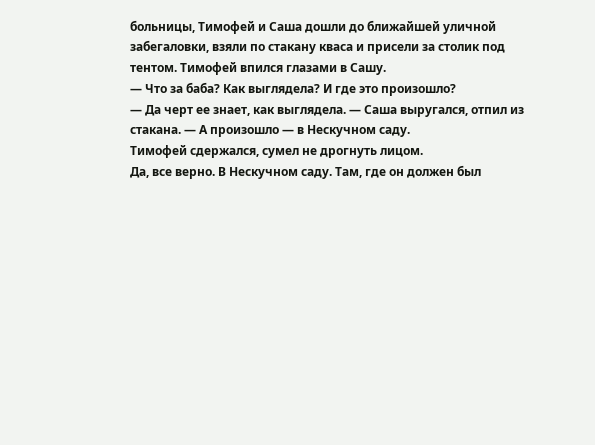больницы, Тимофей и Саша дошли до ближайшей уличной забегаловки, взяли по стакану кваса и присели за столик под тентом. Тимофей впился глазами в Сашу.
— Что за баба? Как выглядела? И где это произошло?
— Да черт ее знает, как выглядела. — Саша выругался, отпил из стакана. — А произошло — в Нескучном саду.
Тимофей сдержался, сумел не дрогнуть лицом.
Да, все верно. В Нескучном саду. Там, где он должен был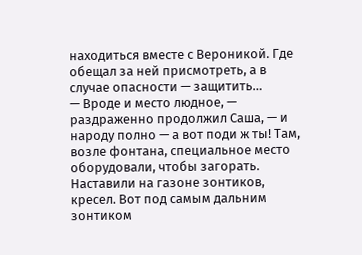находиться вместе с Вероникой. Где обещал за ней присмотреть, а в случае опасности — защитить…
— Вроде и место людное, — раздраженно продолжил Саша, — и народу полно — а вот поди ж ты! Там, возле фонтана, специальное место оборудовали, чтобы загорать. Наставили на газоне зонтиков, кресел. Вот под самым дальним зонтиком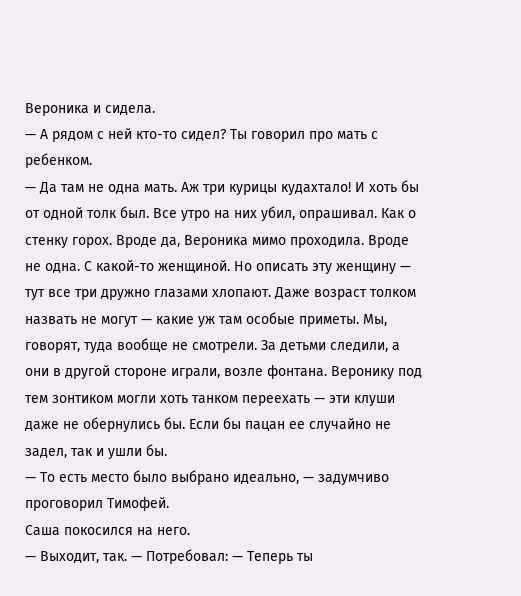Вероника и сидела.
— А рядом с ней кто-то сидел? Ты говорил про мать с ребенком.
— Да там не одна мать. Аж три курицы кудахтало! И хоть бы от одной толк был. Все утро на них убил, опрашивал. Как о стенку горох. Вроде да, Вероника мимо проходила. Вроде не одна. С какой-то женщиной. Но описать эту женщину — тут все три дружно глазами хлопают. Даже возраст толком назвать не могут — какие уж там особые приметы. Мы, говорят, туда вообще не смотрели. За детьми следили, а они в другой стороне играли, возле фонтана. Веронику под тем зонтиком могли хоть танком переехать — эти клуши даже не обернулись бы. Если бы пацан ее случайно не задел, так и ушли бы.
— То есть место было выбрано идеально, — задумчиво проговорил Тимофей.
Саша покосился на него.
— Выходит, так. — Потребовал: — Теперь ты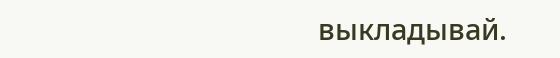выкладывай.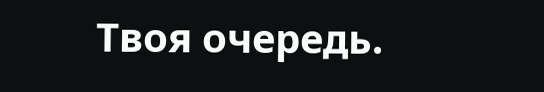Твоя очередь.